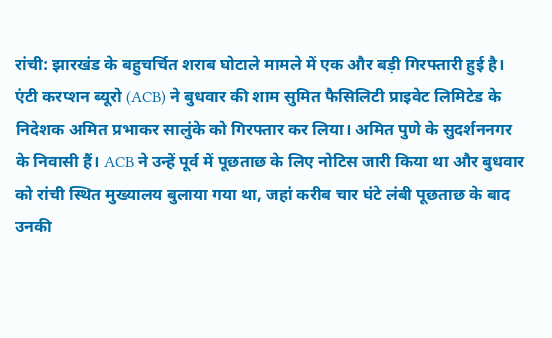रांची: झारखंड के बहुचर्चित शराब घोटाले मामले में एक और बड़ी गिरफ्तारी हुई है। एंटी करप्शन ब्यूरो (ACB) ने बुधवार की शाम सुमित फैसिलिटी प्राइवेट लिमिटेड के निदेशक अमित प्रभाकर सालुंके को गिरफ्तार कर लिया। अमित पुणे के सुदर्शननगर के निवासी हैं। ACB ने उन्हें पूर्व में पूछताछ के लिए नोटिस जारी किया था और बुधवार को रांची स्थित मुख्यालय बुलाया गया था, जहां करीब चार घंटे लंबी पूछताछ के बाद उनकी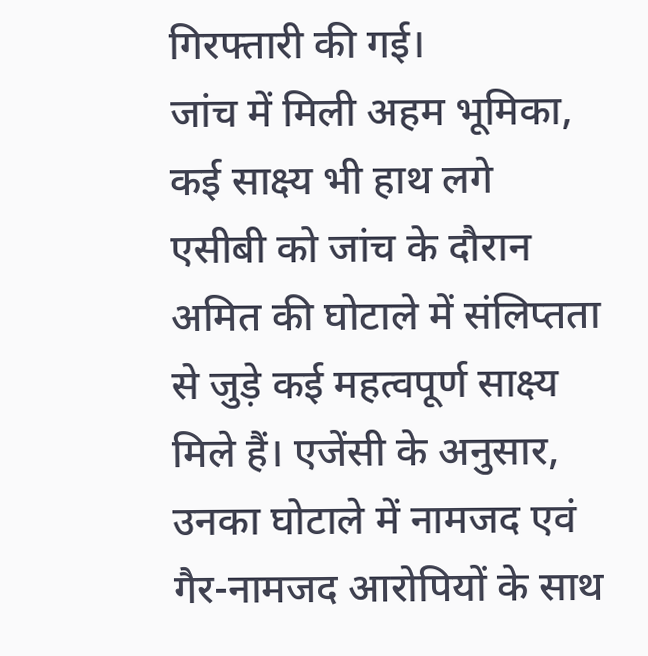गिरफ्तारी की गई।
जांच में मिली अहम भूमिका, कई साक्ष्य भी हाथ लगे
एसीबी को जांच के दौरान अमित की घोटाले में संलिप्तता से जुड़े कई महत्वपूर्ण साक्ष्य मिले हैं। एजेंसी के अनुसार, उनका घोटाले में नामजद एवं गैर-नामजद आरोपियों के साथ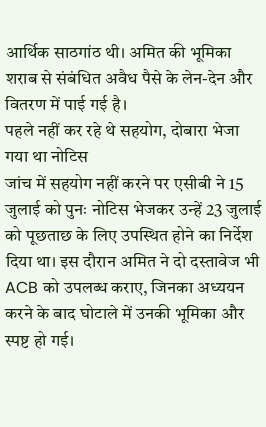आर्थिक साठगांठ थी। अमित की भूमिका शराब से संबंधित अवैध पैसे के लेन-देन और वितरण में पाई गई है।
पहले नहीं कर रहे थे सहयोग, दोबारा भेजा गया था नोटिस
जांच में सहयोग नहीं करने पर एसीबी ने 15 जुलाई को पुनः नोटिस भेजकर उन्हें 23 जुलाई को पूछताछ के लिए उपस्थित होने का निर्देश दिया था। इस दौरान अमित ने दो दस्तावेज भी ACB को उपलब्ध कराए, जिनका अध्ययन करने के बाद घोटाले में उनकी भूमिका और स्पष्ट हो गई।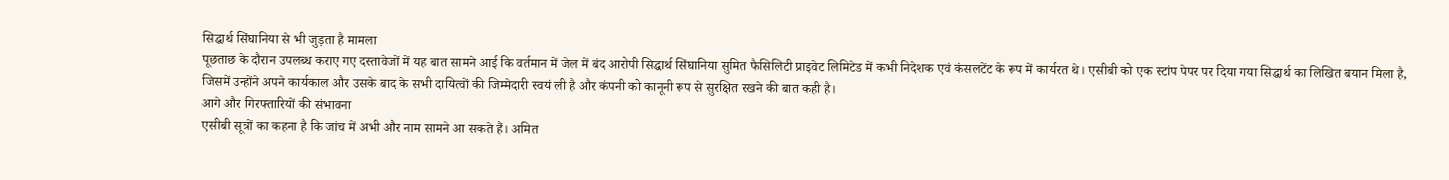सिद्धार्थ सिंघानिया से भी जुड़ता है मामला
पूछताछ के दौरान उपलब्ध कराए गए दस्तावेजों में यह बात सामने आई कि वर्तमान में जेल में बंद आरोपी सिद्धार्थ सिंघानिया सुमित फैसिलिटी प्राइवेट लिमिटेड में कभी निदेशक एवं कंसलटेंट के रूप में कार्यरत थे। एसीबी को एक स्टांप पेपर पर दिया गया सिद्धार्थ का लिखित बयान मिला है, जिसमें उन्होंने अपने कार्यकाल और उसके बाद के सभी दायित्वों की जिम्मेदारी स्वयं ली है और कंपनी को कानूनी रूप से सुरक्षित रखने की बात कही है।
आगे और गिरफ्तारियों की संभावना
एसीबी सूत्रों का कहना है कि जांच में अभी और नाम सामने आ सकते हैं। अमित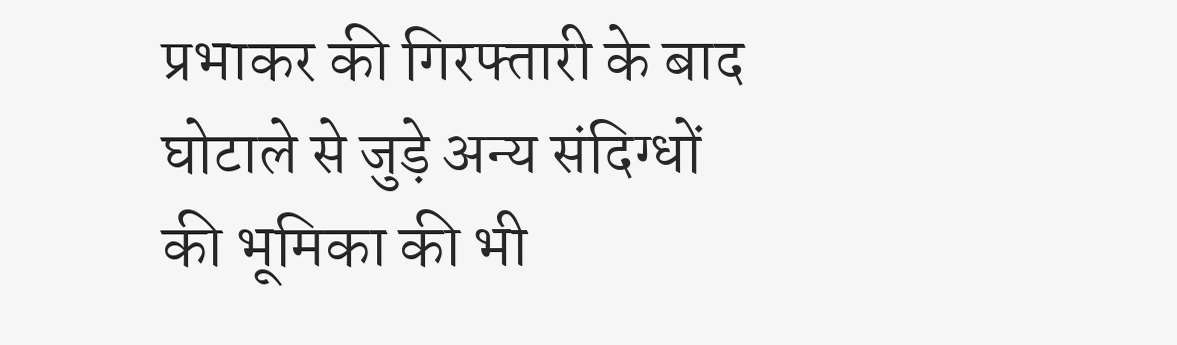प्रभाकर की गिरफ्तारी के बाद घोटाले से जुड़े अन्य संदिग्धों की भूमिका की भी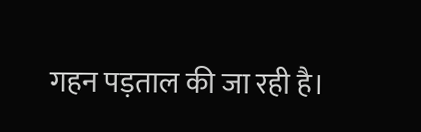गहन पड़ताल की जा रही है।